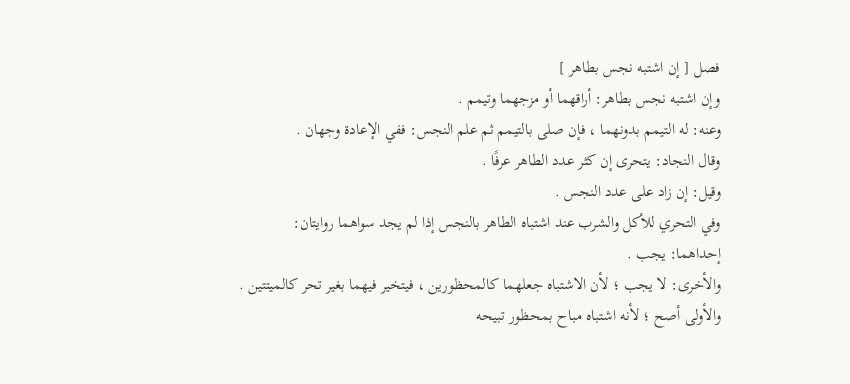فصل [ إن اشتبه نجس بطاهر ]
وإن اشتبه نجس بطاهر: أراقهما أو مزجهما وتيمم .
وعنه: له التيمم بدونهما ، فإن صلى بالتيمم ثم علم النجس: ففي الإعادة وجهان .
وقال النجاد: يتحرى إن كثر عدد الطاهر عرفًا .
وقيل: إن زاد على عدد النجس .
وفي التحري للأكل والشرب عند اشتباه الطاهر بالنجس إذا لم يجد سواهما روايتان:
إحداهما: يجب .
والأخرى: لا يجب ؛ لأن الاشتباه جعلهما كالمحظورين ، فيتخير فيهما بغير تحر كالميتتين .
والأولى أصح ؛ لأنه اشتباه مباح بمحظور تبيحه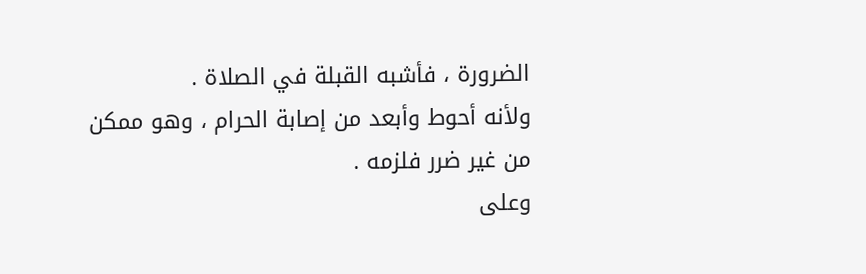الضرورة ، فأشبه القبلة في الصلاة .
ولأنه أحوط وأبعد من إصابة الحرام ، وهو ممكن من غير ضرر فلزمه .
وعلى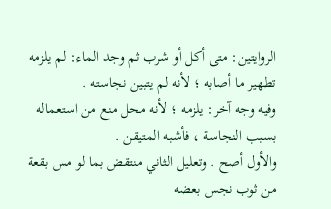الروايتين: متى أكل أو شرب ثم وجد الماء: لم يلزمه تطهير ما أصابه ؛ لأنه لم يتبين نجاسته .
وفيه وجه آخر: يلزمه ؛ لأنه محل منع من استعماله بسبب النجاسة ، فأشبه المتيقن .
والأول أصح . وتعليل الثاني منتقض بما لو مس بقعة من ثوب نجس بعضه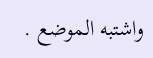واشتبه الموضع .